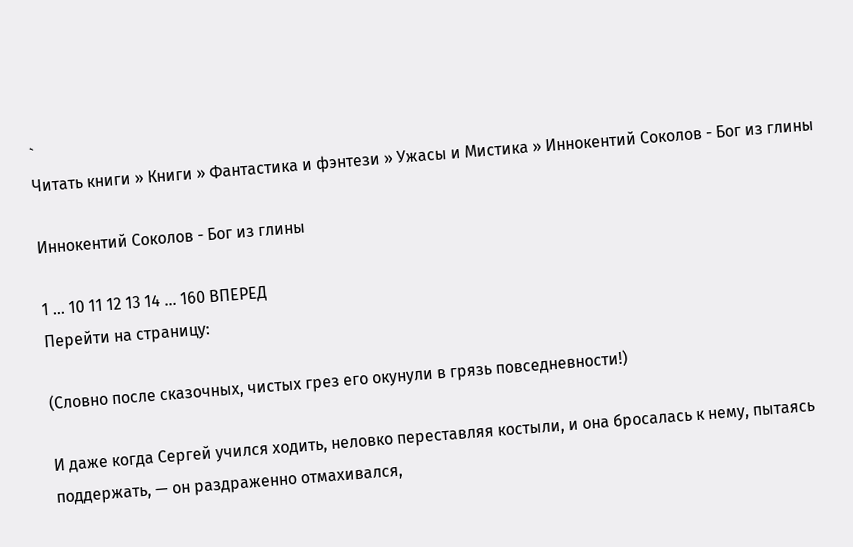`
Читать книги » Книги » Фантастика и фэнтези » Ужасы и Мистика » Иннокентий Соколов - Бог из глины

Иннокентий Соколов - Бог из глины

1 ... 10 11 12 13 14 ... 160 ВПЕРЕД
Перейти на страницу:

(Словно после сказочных, чистых грез его окунули в грязь повседневности!)

И даже когда Сергей учился ходить, неловко переставляя костыли, и она бросалась к нему, пытаясь поддержать, — он раздраженно отмахивался,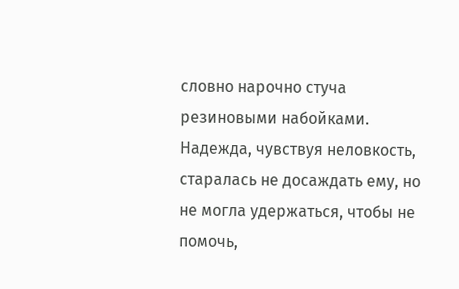словно нарочно стуча резиновыми набойками. Надежда, чувствуя неловкость, старалась не досаждать ему, но не могла удержаться, чтобы не помочь,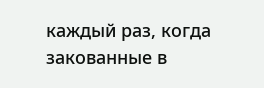каждый раз, когда закованные в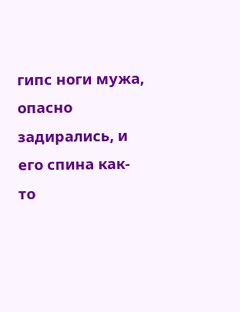гипс ноги мужа, опасно задирались, и его спина как-то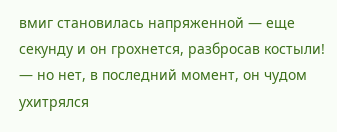вмиг становилась напряженной — еще секунду и он грохнется, разбросав костыли! — но нет, в последний момент, он чудом ухитрялся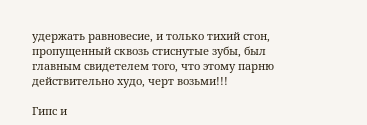удержать равновесие, и только тихий стон, пропущенный сквозь стиснутые зубы, был главным свидетелем того, что этому парню действительно худо, черт возьми!!!

Гипс и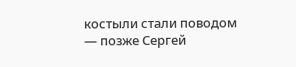костыли стали поводом — позже Сергей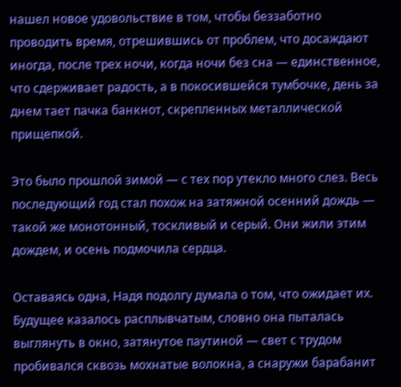нашел новое удовольствие в том, чтобы беззаботно проводить время, отрешившись от проблем, что досаждают иногда, после трех ночи, когда ночи без сна — единственное, что сдерживает радость, а в покосившейся тумбочке, день за днем тает пачка банкнот, скрепленных металлической прищепкой.

Это было прошлой зимой — с тех пор утекло много слез. Весь последующий год стал похож на затяжной осенний дождь — такой же монотонный, тоскливый и серый. Они жили этим дождем, и осень подмочила сердца.

Оставаясь одна, Надя подолгу думала о том, что ожидает их. Будущее казалось расплывчатым, словно она пыталась выглянуть в окно, затянутое паутиной — свет с трудом пробивался сквозь мохнатые волокна, а снаружи барабанит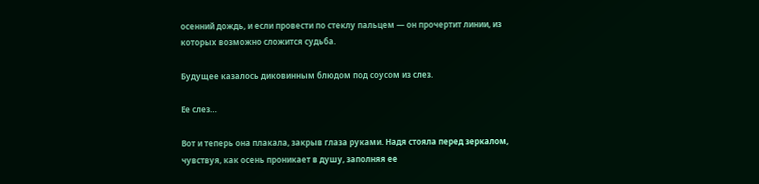осенний дождь, и если провести по стеклу пальцем — он прочертит линии, из которых возможно сложится судьба.

Будущее казалось диковинным блюдом под соусом из слез.

Ее слез…

Вот и теперь она плакала, закрыв глаза руками. Надя стояла перед зеркалом, чувствуя, как осень проникает в душу, заполняя ее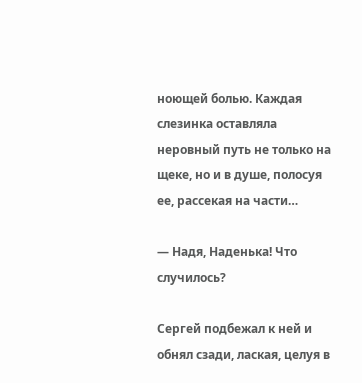ноющей болью. Каждая слезинка оставляла неровный путь не только на щеке, но и в душе, полосуя ее, рассекая на части…

— Надя, Наденька! Что случилось?

Сергей подбежал к ней и обнял сзади, лаская, целуя в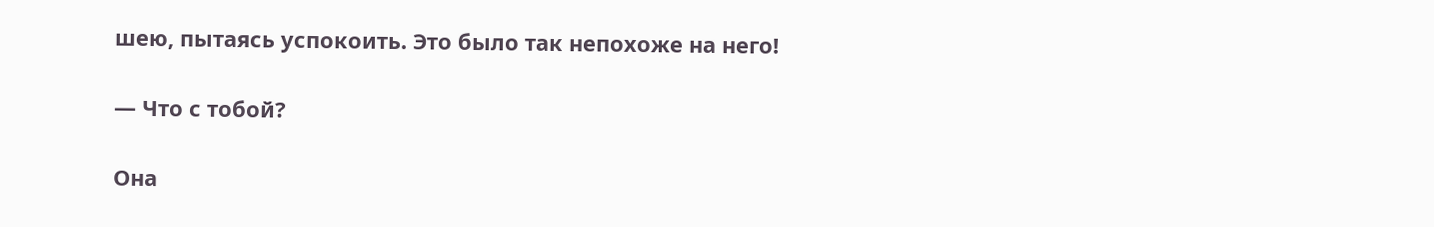шею, пытаясь успокоить. Это было так непохоже на него!

— Что с тобой?

Она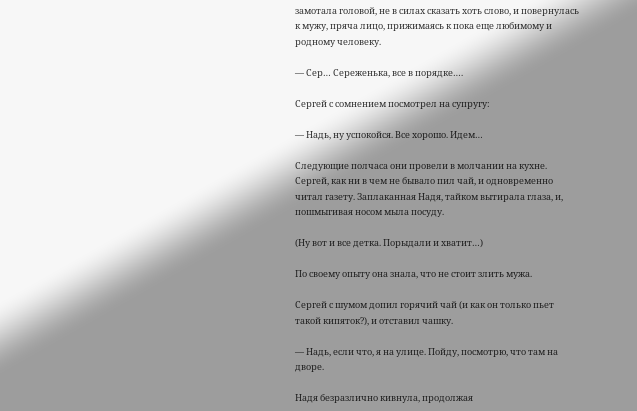замотала головой, не в силах сказать хоть слово, и повернулась к мужу, пряча лицо, прижимаясь к пока еще любимому и родному человеку.

— Сер… Сереженька, все в порядке….

Сергей с сомнением посмотрел на супругу:

— Надь, ну успокойся. Все хорошо. Идем…

Следующие полчаса они провели в молчании на кухне. Сергей, как ни в чем не бывало пил чай, и одновременно читал газету. Заплаканная Надя, тайком вытирала глаза, и, пошмыгивая носом мыла посуду.

(Ну вот и все детка. Порыдали и хватит…)

По своему опыту она знала, что не стоит злить мужа.

Сергей с шумом допил горячий чай (и как он только пьет такой кипяток?), и отставил чашку.

— Надь, если что, я на улице. Пойду, посмотрю, что там на дворе.

Надя безразлично кивнула, продолжая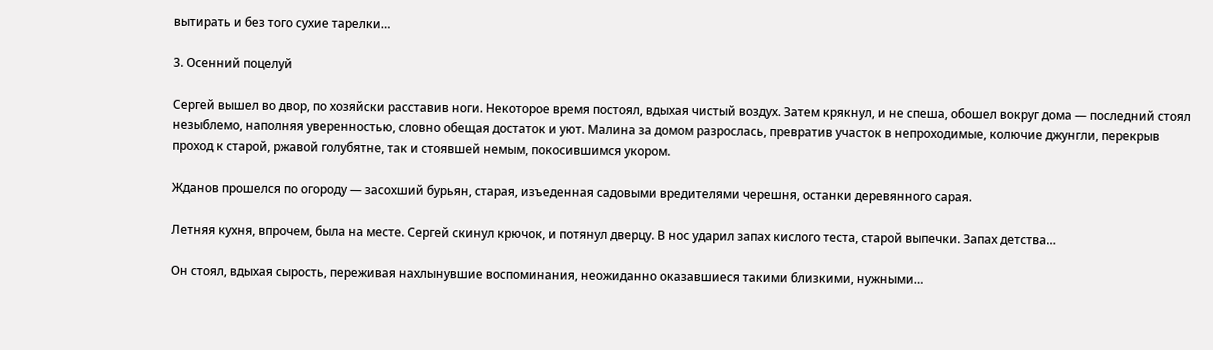вытирать и без того сухие тарелки…

3. Осенний поцелуй

Сергей вышел во двор, по хозяйски расставив ноги. Некоторое время постоял, вдыхая чистый воздух. Затем крякнул, и не спеша, обошел вокруг дома — последний стоял незыблемо, наполняя уверенностью, словно обещая достаток и уют. Малина за домом разрослась, превратив участок в непроходимые, колючие джунгли, перекрыв проход к старой, ржавой голубятне, так и стоявшей немым, покосившимся укором.

Жданов прошелся по огороду — засохший бурьян, старая, изъеденная садовыми вредителями черешня, останки деревянного сарая.

Летняя кухня, впрочем, была на месте. Сергей скинул крючок, и потянул дверцу. В нос ударил запах кислого теста, старой выпечки. Запах детства…

Он стоял, вдыхая сырость, переживая нахлынувшие воспоминания, неожиданно оказавшиеся такими близкими, нужными…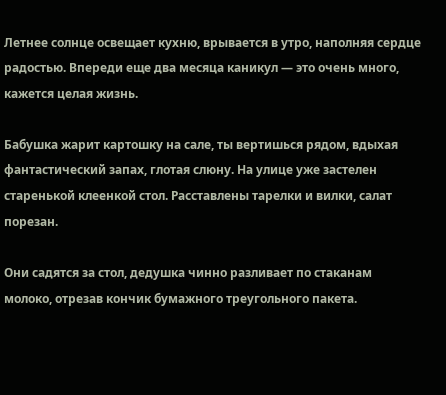Летнее солнце освещает кухню, врывается в утро, наполняя сердце радостью. Впереди еще два месяца каникул — это очень много, кажется целая жизнь.

Бабушка жарит картошку на сале, ты вертишься рядом, вдыхая фантастический запах, глотая слюну. На улице уже застелен старенькой клеенкой стол. Расставлены тарелки и вилки, салат порезан.

Они садятся за стол, дедушка чинно разливает по стаканам молоко, отрезав кончик бумажного треугольного пакета.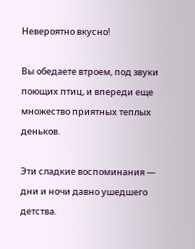Невероятно вкусно!

Вы обедаете втроем, под звуки поющих птиц, и впереди еще множество приятных теплых деньков.

Эти сладкие воспоминания — дни и ночи давно ушедшего детства.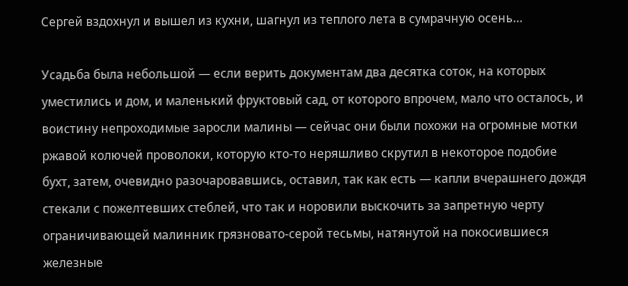Сергей вздохнул и вышел из кухни, шагнул из теплого лета в сумрачную осень…

Усадьба была небольшой — если верить документам два десятка соток, на которых уместились и дом, и маленький фруктовый сад, от которого впрочем, мало что осталось, и воистину непроходимые заросли малины — сейчас они были похожи на огромные мотки ржавой колючей проволоки, которую кто-то неряшливо скрутил в некоторое подобие бухт, затем, очевидно разочаровавшись, оставил, так как есть — капли вчерашнего дождя стекали с пожелтевших стеблей, что так и норовили выскочить за запретную черту ограничивающей малинник грязновато-серой тесьмы, натянутой на покосившиеся железные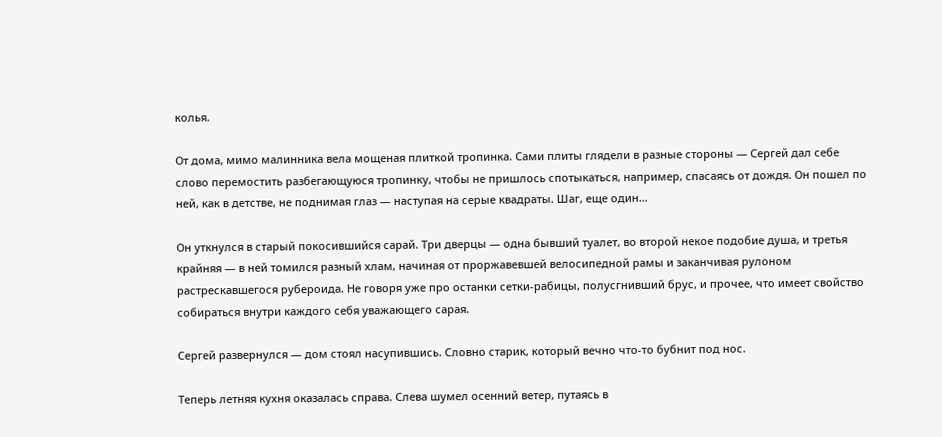колья.

От дома, мимо малинника вела мощеная плиткой тропинка. Сами плиты глядели в разные стороны — Сергей дал себе слово перемостить разбегающуюся тропинку, чтобы не пришлось спотыкаться, например, спасаясь от дождя. Он пошел по ней, как в детстве, не поднимая глаз — наступая на серые квадраты. Шаг, еще один…

Он уткнулся в старый покосившийся сарай. Три дверцы — одна бывший туалет, во второй некое подобие душа, и третья крайняя — в ней томился разный хлам, начиная от проржавевшей велосипедной рамы и заканчивая рулоном растрескавшегося рубероида. Не говоря уже про останки сетки-рабицы, полусгнивший брус, и прочее, что имеет свойство собираться внутри каждого себя уважающего сарая.

Сергей развернулся — дом стоял насупившись. Словно старик, который вечно что-то бубнит под нос.

Теперь летняя кухня оказалась справа. Слева шумел осенний ветер, путаясь в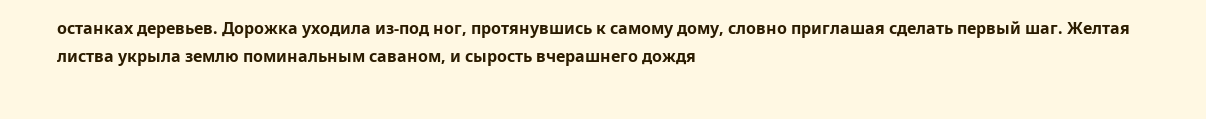останках деревьев. Дорожка уходила из-под ног, протянувшись к самому дому, словно приглашая сделать первый шаг. Желтая листва укрыла землю поминальным саваном, и сырость вчерашнего дождя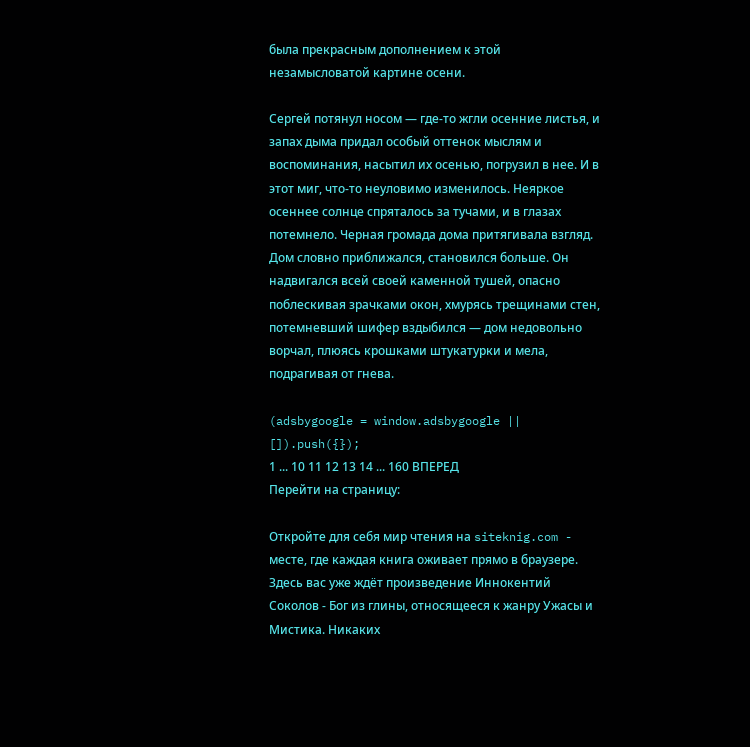была прекрасным дополнением к этой незамысловатой картине осени.

Сергей потянул носом — где-то жгли осенние листья, и запах дыма придал особый оттенок мыслям и воспоминания, насытил их осенью, погрузил в нее. И в этот миг, что-то неуловимо изменилось. Неяркое осеннее солнце спряталось за тучами, и в глазах потемнело. Черная громада дома притягивала взгляд. Дом словно приближался, становился больше. Он надвигался всей своей каменной тушей, опасно поблескивая зрачками окон, хмурясь трещинами стен, потемневший шифер вздыбился — дом недовольно ворчал, плюясь крошками штукатурки и мела, подрагивая от гнева.

(adsbygoogle = window.adsbygoogle || []).push({});
1 ... 10 11 12 13 14 ... 160 ВПЕРЕД
Перейти на страницу:

Откройте для себя мир чтения на siteknig.com - месте, где каждая книга оживает прямо в браузере. Здесь вас уже ждёт произведение Иннокентий Соколов - Бог из глины, относящееся к жанру Ужасы и Мистика. Никаких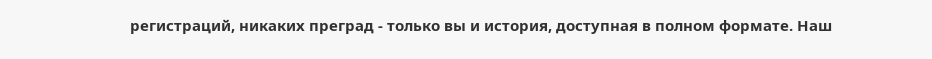регистраций, никаких преград - только вы и история, доступная в полном формате. Наш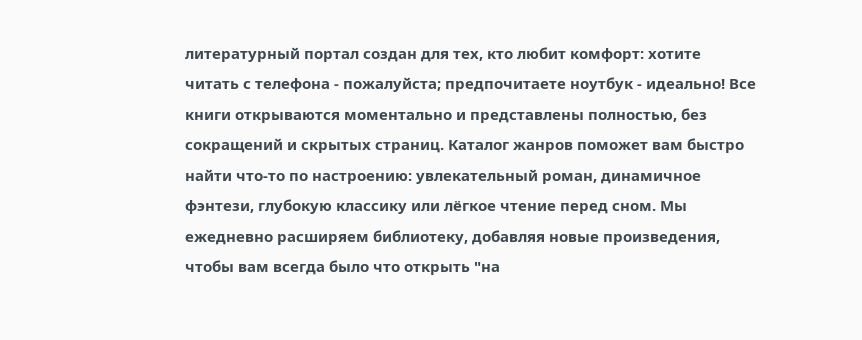литературный портал создан для тех, кто любит комфорт: хотите читать с телефона - пожалуйста; предпочитаете ноутбук - идеально! Все книги открываются моментально и представлены полностью, без сокращений и скрытых страниц. Каталог жанров поможет вам быстро найти что-то по настроению: увлекательный роман, динамичное фэнтези, глубокую классику или лёгкое чтение перед сном. Мы ежедневно расширяем библиотеку, добавляя новые произведения, чтобы вам всегда было что открыть "на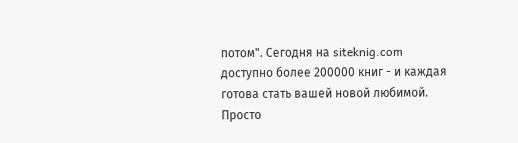потом". Сегодня на siteknig.com доступно более 200000 книг - и каждая готова стать вашей новой любимой. Просто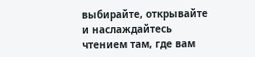выбирайте, открывайте и наслаждайтесь чтением там, где вам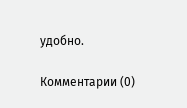удобно.

Комментарии (0)